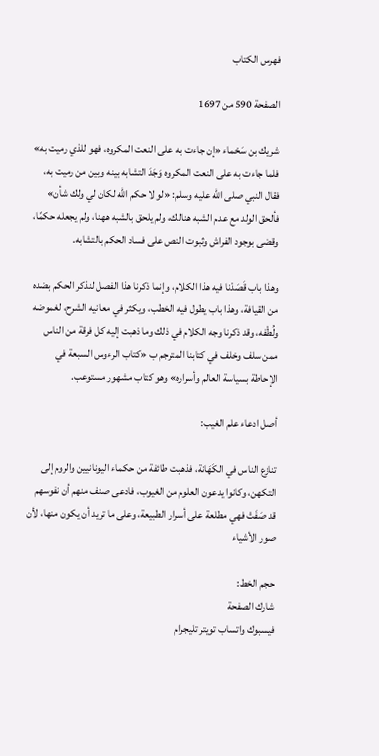فهرس الكتاب

الصفحة 590 من 1697

شريك بن سَحْماء «إن جاءت به على النعت المكروه، فهو للذي رميت به» فلما جاءت به على النعت المكروه وَجَدَ التشابه بينه وبين من رميت به، فقال النبي صلى الله عليه وسلم: «لو لا حكم الله لكان لي ولك شأن» فألحق الولد مع عدم الشبه هنالك، ولم يلحق بالشبه ههنا، ولم يجعله حكمًا، وقضى بوجود الفراش وثبوت النص على فساد الحكم بالتشابه.

وهذا باب قَصَدْنا فيه هذا الكلام، وإنما ذكرنا هذا الفصل لنذكر الحكم بضده من القيافة، وهذا باب يطول فيه الخطب، ويكثر في معانيه الشرح، لغموضه ولُطْفه، وقد ذكرنا وجه الكلام في ذلك وما ذهبت إليه كل فرقة من الناس ممن سلف وخلف في كتابنا المترجم ب «كتاب الرءوس السبعة في الإحاطة بسياسة العالم وأسراره» وهو كتاب مشهور مستوعب.

أصل ادعاء علم الغيب:

تنازع الناس في الكَهَانة، فذهبت طائفة من حكماء اليونانيين والروم إلى التكهن، وكانوا يدعون العلوم من الغيوب، فادعى صنف منهم أن نفوسهم قد صَفَتْ فهي مطلعة على أسرار الطبيعة، وعلى ما تريد أن يكون منها، لأن صور الأشياء

حجم الخط:
شارك الصفحة
فيسبوك واتساب تويتر تليجرام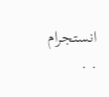انستجرام
. .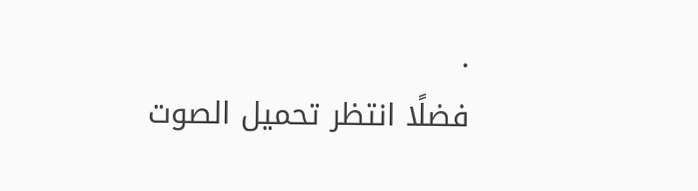.
فضلًا انتظر تحميل الصوت